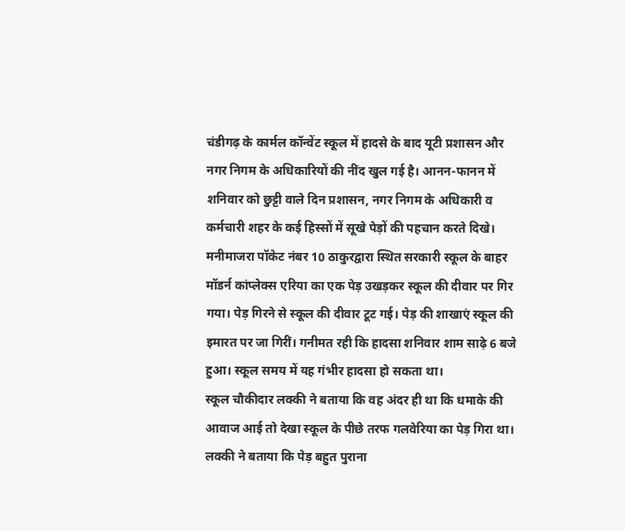चंडीगढ़ के कार्मल कॉन्वेंट स्कूल में हादसे के बाद यूटी प्रशासन और नगर निगम के अधिकारियों की नींद खुल गई है। आनन-फानन में शनिवार को छुट्टी वाले दिन प्रशासन, नगर निगम के अधिकारी व कर्मचारी शहर के कई हिस्सों में सूखे पेड़ों की पहचान करते दिखे।
मनीमाजरा पॉकेट नंबर 10 ठाकुरद्वारा स्थित सरकारी स्कूल के बाहर मॉडर्न कांप्लेक्स एरिया का एक पेड़ उखड़कर स्कूल की दीवार पर गिर गया। पेड़ गिरने से स्कूल की दीवार टूट गई। पेड़ की शाखाएं स्कूल की इमारत पर जा गिरीं। गनीमत रही कि हादसा शनिवार शाम साढ़े 6 बजे हुआ। स्कूल समय में यह गंभीर हादसा हो सकता था।
स्कूल चौकीदार लक्की ने बताया कि वह अंदर ही था कि धमाके की आवाज आई तो देखा स्कूल के पीछे तरफ गलवेरिया का पेड़ गिरा था। लक्की ने बताया कि पेड़ बहुत पुराना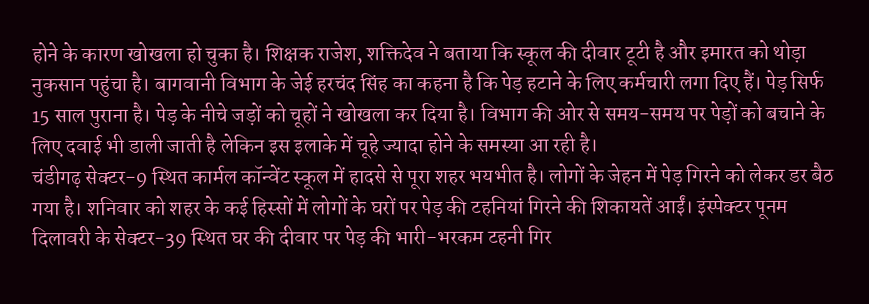होने के कारण खोखला हो चुका है। शिक्षक राजेश, शक्तिदेव ने बताया कि स्कूल की दीवार टूटी है और इमारत को थोड़ा नुकसान पहुंचा है। बागवानी विभाग के जेई हरचंद सिंह का कहना है कि पेड़ हटाने के लिए कर्मचारी लगा दिए हैं। पेड़ सिर्फ 15 साल पुराना है। पेड़ के नीचे जड़ों को चूहों ने खोखला कर दिया है। विभाग की ओर से समय-समय पर पेड़ों को बचाने के लिए दवाई भी डाली जाती है लेकिन इस इलाके में चूहे ज्यादा होने के समस्या आ रही है।
चंडीगढ़ सेक्टर-9 स्थित कार्मल कॉन्वेंट स्कूल में हादसे से पूरा शहर भयभीत है। लोगों के जेहन में पेड़ गिरने को लेकर डर बैठ गया है। शनिवार को शहर के कई हिस्सों में लोगों के घरों पर पेड़ की टहनियां गिरने की शिकायतें आईं। इंस्पेक्टर पूनम दिलावरी के सेक्टर-39 स्थित घर की दीवार पर पेड़ की भारी-भरकम टहनी गिर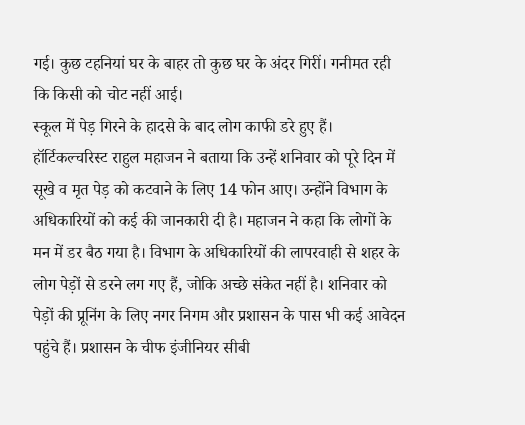गई। कुछ टहनियां घर के बाहर तो कुछ घर के अंदर गिरीं। गनीमत रही कि किसी को चोट नहीं आई।
स्कूल में पेड़ गिरने के हादसे के बाद लोग काफी डरे हुए हैं। हॉर्टिकल्चरिस्ट राहुल महाजन ने बताया कि उन्हें शनिवार को पूरे दिन में सूखे व मृत पेड़ को कटवाने के लिए 14 फोन आए। उन्होंने विभाग के अधिकारियों को कई की जानकारी दी है। महाजन ने कहा कि लोगों के मन में डर बैठ गया है। विभाग के अधिकारियों की लापरवाही से शहर के लोग पेड़ों से डरने लग गए हैं, जोकि अच्छे संकेत नहीं है। शनिवार को पेड़ों की प्रूनिंग के लिए नगर निगम और प्रशासन के पास भी कई आवेदन पहुंचे हैं। प्रशासन के चीफ इंजीनियर सीबी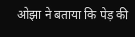ओझा ने बताया कि पेड़ की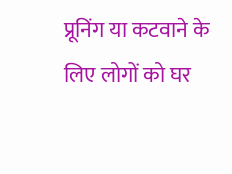प्रूनिंग या कटवाने के लिए लोगों को घर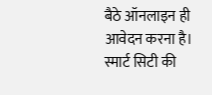बैठे ऑनलाइन ही आवेदन करना है। स्मार्ट सिटी की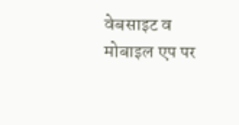वेबसाइट व मोबाइल एप पर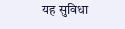यह सुविधा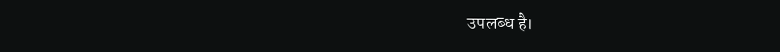उपलब्ध है।